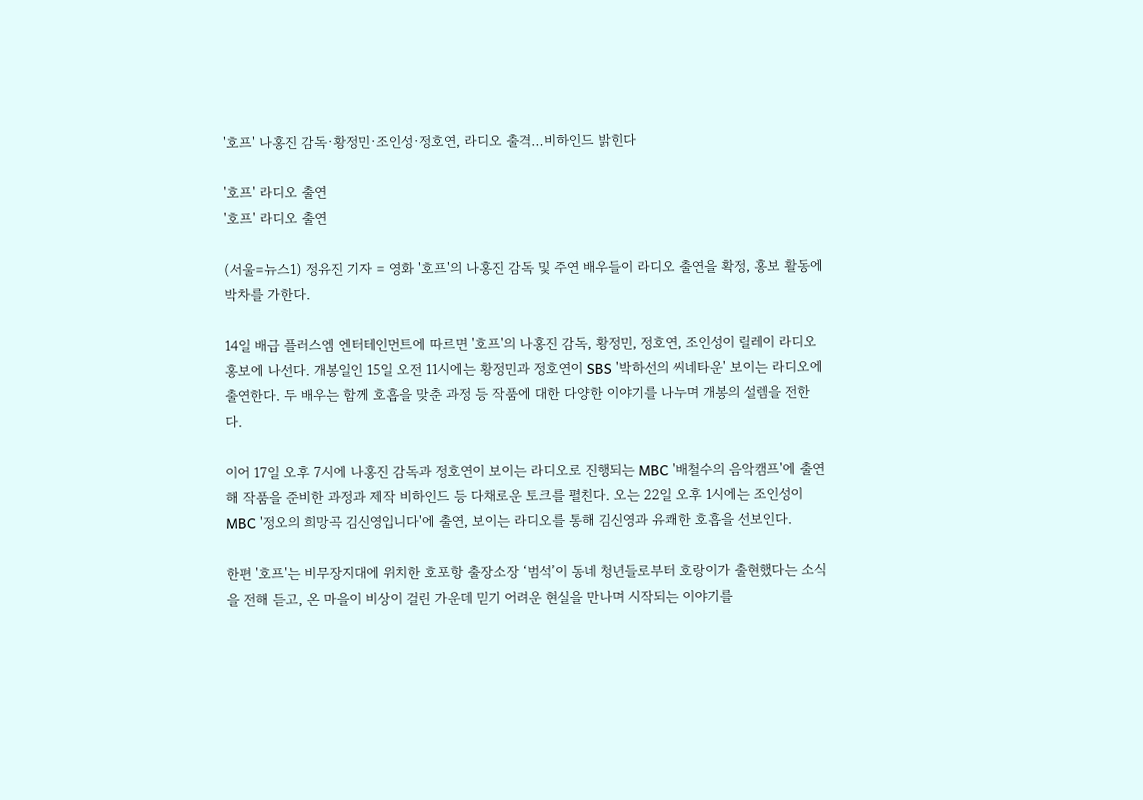'호프' 나홍진 감독·황정민·조인성·정호연, 라디오 출격…비하인드 밝힌다

'호프' 라디오 출연
'호프' 라디오 출연

(서울=뉴스1) 정유진 기자 = 영화 '호프'의 나홍진 감독 및 주연 배우들이 라디오 출연을 확정, 홍보 활동에 박차를 가한다.

14일 배급 플러스엠 엔터테인먼트에 따르면 '호프'의 나홍진 감독, 황정민, 정호연, 조인성이 릴레이 라디오 홍보에 나선다. 개봉일인 15일 오전 11시에는 황정민과 정호연이 SBS '박하선의 씨네타운' 보이는 라디오에 출연한다. 두 배우는 함께 호흡을 맞춘 과정 등 작품에 대한 다양한 이야기를 나누며 개봉의 설렘을 전한다.

이어 17일 오후 7시에 나홍진 감독과 정호연이 보이는 라디오로 진행되는 MBC '배철수의 음악캠프'에 출연해 작품을 준비한 과정과 제작 비하인드 등 다채로운 토크를 펼친다. 오는 22일 오후 1시에는 조인성이 MBC '정오의 희망곡 김신영입니다'에 출연, 보이는 라디오를 통해 김신영과 유쾌한 호흡을 선보인다.

한편 '호프'는 비무장지대에 위치한 호포항 출장소장 ‘범석’이 동네 청년들로부터 호랑이가 출현했다는 소식을 전해 듣고, 온 마을이 비상이 걸린 가운데 믿기 어려운 현실을 만나며 시작되는 이야기를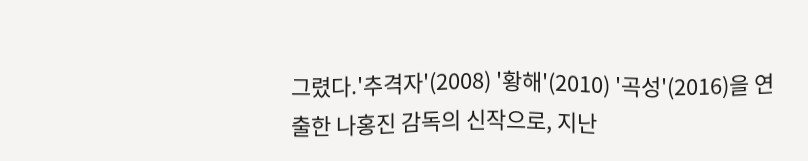그렸다.'추격자'(2008) '황해'(2010) '곡성'(2016)을 연출한 나홍진 감독의 신작으로, 지난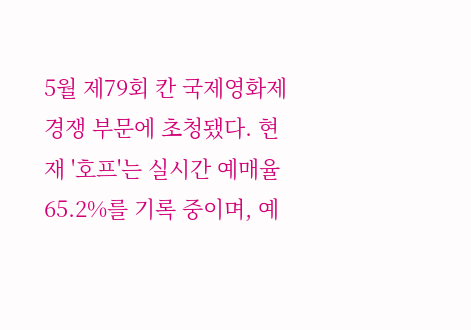5월 제79회 칸 국제영화제 경쟁 부문에 초청됐다. 현재 '호프'는 실시간 예매율 65.2%를 기록 중이며, 예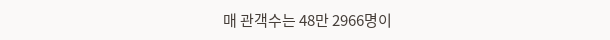매 관객수는 48만 2966명이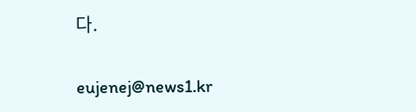다.

eujenej@news1.kr